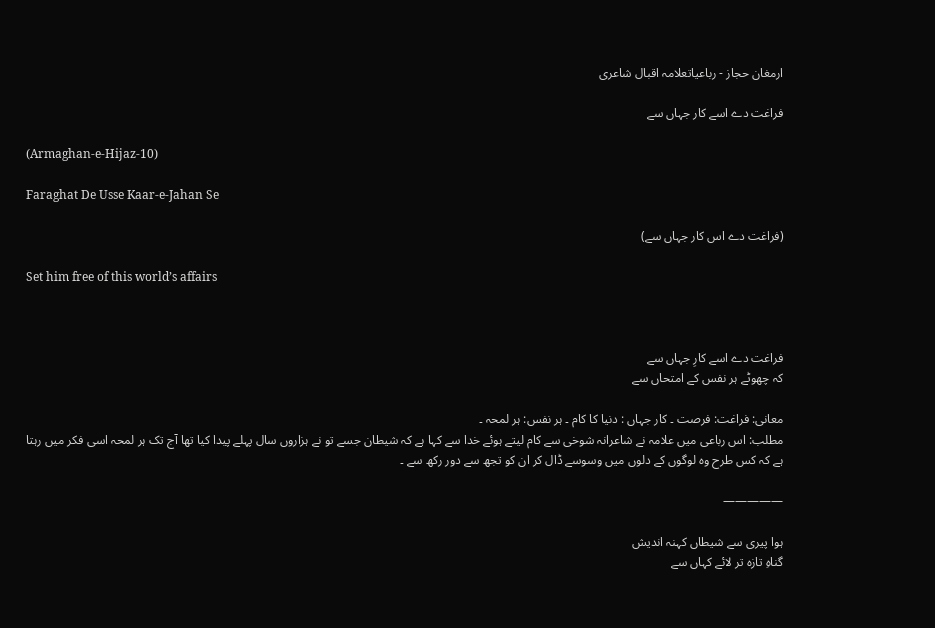ارمغان حجاز - رباعیاتعلامہ اقبال شاعری

فراغت دے اسے کار جہاں سے

(Armaghan-e-Hijaz-10)

Faraghat De Usse Kaar-e-Jahan Se

(فراغت دے اس کار جہاں سے)

Set him free of this world’s affairs



فراغت دے اسے کارِ جہاں سے
کہ چھوٹے ہر نفس کے امتحاں سے

معانی: فراغت: فرصت ۔ کار جہاں : دنیا کا کام ۔ ہر نفس: ہر لمحہ ۔
مطلب: اس رباعی میں علامہ نے شاعرانہ شوخی سے کام لیتے ہوئے خدا سے کہا ہے کہ شیطان جسے تو نے ہزاروں سال پہلے پیدا کیا تھا آج تک ہر لمحہ اسی فکر میں رہتا ہے کہ کس طرح وہ لوگوں کے دلوں میں وسوسے ڈال کر ان کو تجھ سے دور رکھ سے ۔

—————

ہوا پیری سے شیطاں کہنہ اندیش
گناہِ تازہ تر لائے کہاں سے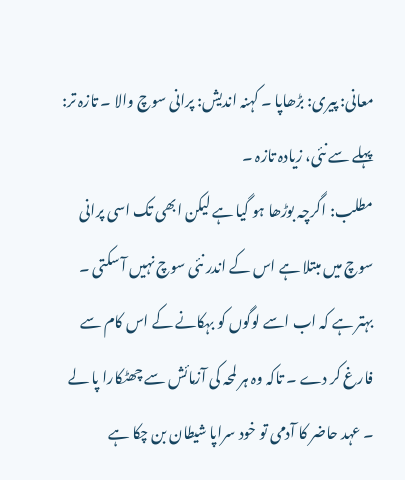معانی: پیری: بڑھاپا ۔ کہنہ اندیش: پرانی سوچ والا ۔ تازہ تر: پہلے سے نئی، زیادہ تازہ ۔
مطلب: اگرچہ بوڑھا ہو گیا ہے لیکن ابھی تک اسی پرانی سوچ میں مبتلا ہے اس کے اندر نئی سوچ نہیں آ سکتی ۔ بہتر ہے کہ اب اسے لوگوں کو بہکانے کے اس کام سے فارغ کر دے ۔ تاکہ وہ ہر لمحہ کی آزمائش سے چھٹکارا پا لے ۔ عہد حاضر کا آدمی تو خود سراپا شیطان بن چکا ہے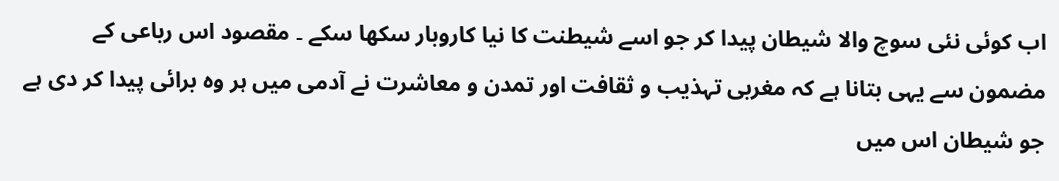اب کوئی نئی سوچ والا شیطان پیدا کر جو اسے شیطنت کا نیا کاروبار سکھا سکے ۔ مقصود اس رباعی کے مضمون سے یہی بتانا ہے کہ مغربی تہذیب و ثقافت اور تمدن و معاشرت نے آدمی میں ہر وہ برائی پیدا کر دی ہے جو شیطان اس میں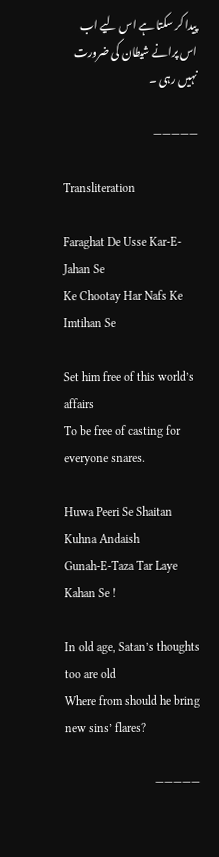پیدا کر سکتا ہے اس لیے اب اس پرانے شیطان کی ضرورت نہیں رہی ۔

—————

Transliteration

Faraghat De Usse Kar-E-Jahan Se
Ke Chootay Har Nafs Ke Imtihan Se

Set him free of this world’s affairs
To be free of casting for everyone snares.

Huwa Peeri Se Shaitan Kuhna Andaish
Gunah-E-Taza Tar Laye Kahan Se !

In old age, Satan’s thoughts too are old
Where from should he bring new sins’ flares?

—————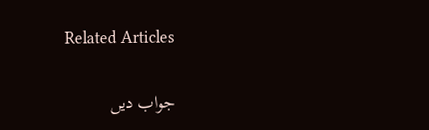Related Articles

جواب دیں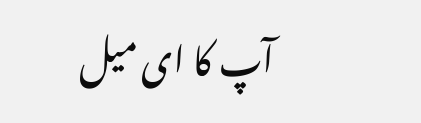آپ کا ای میل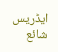ایڈریس شائع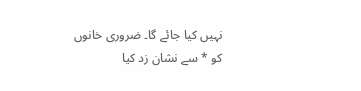نہیں کیا جائے گا۔ ضروری خانوں کو * سے نشان زد کیا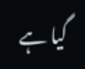گیا ہے